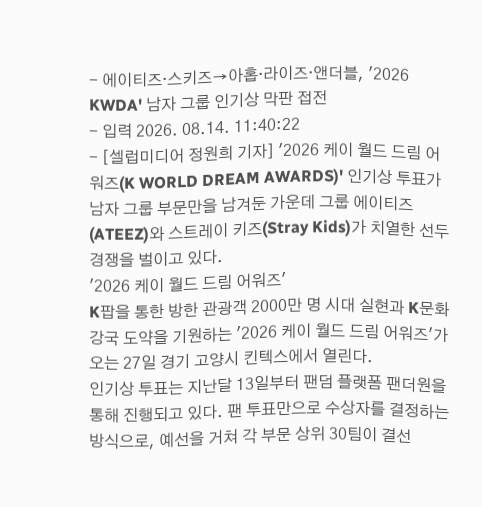- 에이티즈·스키즈→아홉·라이즈·앤더블, '2026 KWDA' 남자 그룹 인기상 막판 접전
- 입력 2026. 08.14. 11:40:22
- [셀럽미디어 정원희 기자] '2026 케이 월드 드림 어워즈(K WORLD DREAM AWARDS)' 인기상 투표가 남자 그룹 부문만을 남겨둔 가운데 그룹 에이티즈(ATEEZ)와 스트레이 키즈(Stray Kids)가 치열한 선두 경쟁을 벌이고 있다.
'2026 케이 월드 드림 어워즈'
K팝을 통한 방한 관광객 2000만 명 시대 실현과 K문화 강국 도약을 기원하는 '2026 케이 월드 드림 어워즈'가 오는 27일 경기 고양시 킨텍스에서 열린다.
인기상 투표는 지난달 13일부터 팬덤 플랫폼 팬더원을 통해 진행되고 있다. 팬 투표만으로 수상자를 결정하는 방식으로, 예선을 거쳐 각 부문 상위 30팀이 결선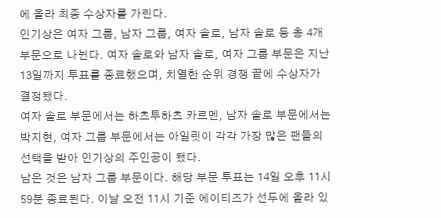에 올라 최종 수상자를 가린다.
인기상은 여자 그룹, 남자 그룹, 여자 솔로, 남자 솔로 등 총 4개 부문으로 나뉜다. 여자 솔로와 남자 솔로, 여자 그룹 부문은 지난 13일까지 투표를 종료했으며, 치열한 순위 경쟁 끝에 수상자가 결정됐다.
여자 솔로 부문에서는 하츠투하츠 카르멘, 남자 솔로 부문에서는 박지현, 여자 그룹 부문에서는 아일릿이 각각 가장 많은 팬들의 선택을 받아 인기상의 주인공이 됐다.
남은 것은 남자 그룹 부문이다. 해당 부문 투표는 14일 오후 11시 59분 종료된다. 이날 오전 11시 기준 에이티즈가 선두에 올라 있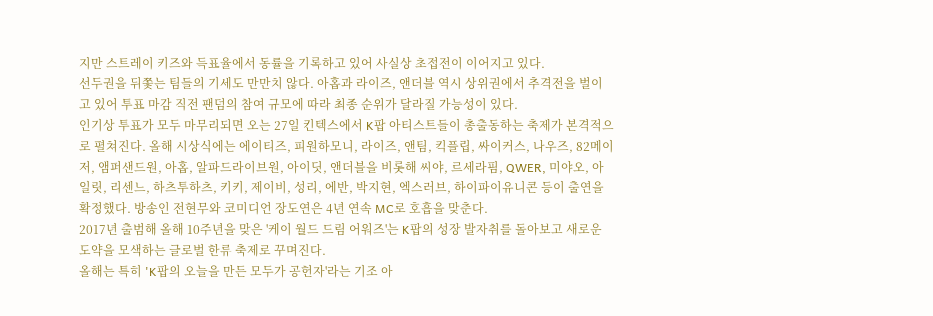지만 스트레이 키즈와 득표율에서 동률을 기록하고 있어 사실상 초접전이 이어지고 있다.
선두권을 뒤쫓는 팀들의 기세도 만만치 않다. 아홉과 라이즈, 앤더블 역시 상위권에서 추격전을 벌이고 있어 투표 마감 직전 팬덤의 참여 규모에 따라 최종 순위가 달라질 가능성이 있다.
인기상 투표가 모두 마무리되면 오는 27일 킨텍스에서 K팝 아티스트들이 총출동하는 축제가 본격적으로 펼쳐진다. 올해 시상식에는 에이티즈, 피원하모니, 라이즈, 앤팀, 킥플립, 싸이커스, 나우즈, 82메이저, 앰퍼샌드원, 아홉, 알파드라이브원, 아이딧, 앤더블을 비롯해 씨야, 르세라핌, QWER, 미야오, 아일릿, 리센느, 하츠투하츠, 키키, 제이비, 성리, 에반, 박지현, 엑스러브, 하이파이유니콘 등이 출연을 확정했다. 방송인 전현무와 코미디언 장도연은 4년 연속 MC로 호흡을 맞춘다.
2017년 출범해 올해 10주년을 맞은 '케이 월드 드림 어워즈'는 K팝의 성장 발자취를 돌아보고 새로운 도약을 모색하는 글로벌 한류 축제로 꾸며진다.
올해는 특히 'K팝의 오늘을 만든 모두가 공헌자'라는 기조 아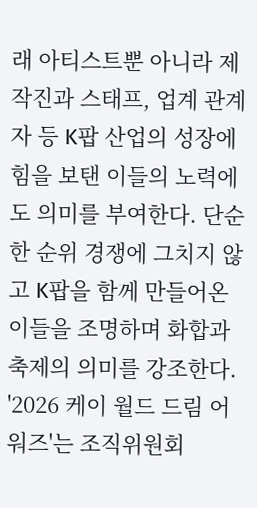래 아티스트뿐 아니라 제작진과 스태프, 업계 관계자 등 K팝 산업의 성장에 힘을 보탠 이들의 노력에도 의미를 부여한다. 단순한 순위 경쟁에 그치지 않고 K팝을 함께 만들어온 이들을 조명하며 화합과 축제의 의미를 강조한다.
'2026 케이 월드 드림 어워즈'는 조직위원회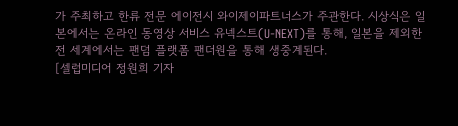가 주최하고 한류 전문 에이전시 와이제이파트너스가 주관한다. 시상식은 일본에서는 온라인 동영상 서비스 유넥스트(U-NEXT)를 통해, 일본을 제외한 전 세계에서는 팬덤 플랫폼 팬더원을 통해 생중계된다.
[셀럽미디어 정원희 기자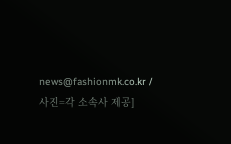news@fashionmk.co.kr / 사진=각 소속사 제공]